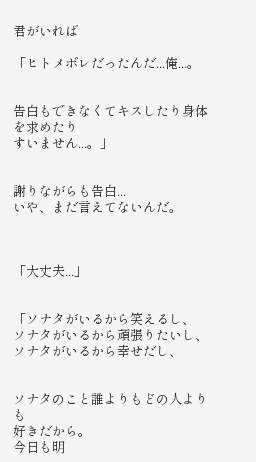君がいれば

「ヒトメボレだったんだ...俺...。


告白もできなくてキスしたり身体を求めたり
すいません...。」


謝りながらも告白...
いや、まだ言えてないんだ。



「大丈夫...」


「ソナタがいるから笑えるし、
ソナタがいるから頑張りたいし、
ソナタがいるから幸せだし、


ソナタのこと誰よりもどの人よりも
好きだから。
今日も明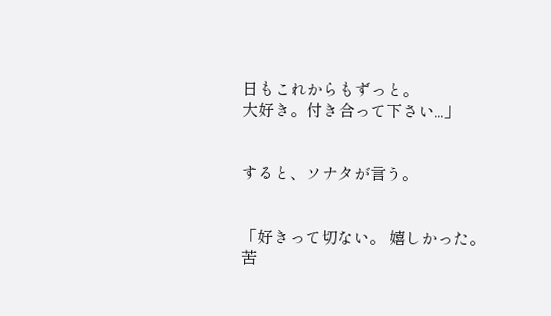日もこれからもずっと。
大好き。付き合って下さい...」


すると、ソナタが言う。


「好きって切ない。 嬉しかった。
苦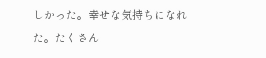しかった。幸せな気持ちになれた。たくさん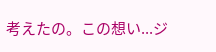考えたの。この想い...ジ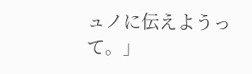ュノに伝えようって。」